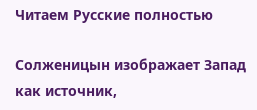Читаем Русские полностью

Солженицын изображает Запад как источник,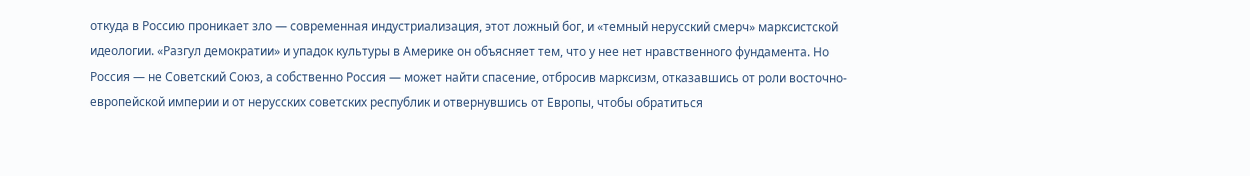откуда в Россию проникает зло — современная индустриализация, этот ложный бог, и «темный нерусский смерч» марксистской идеологии. «Разгул демократии» и упадок культуры в Америке он объясняет тем, что у нее нет нравственного фундамента. Но Россия — не Советский Союз, а собственно Россия — может найти спасение, отбросив марксизм, отказавшись от роли восточно-европейской империи и от нерусских советских республик и отвернувшись от Европы, чтобы обратиться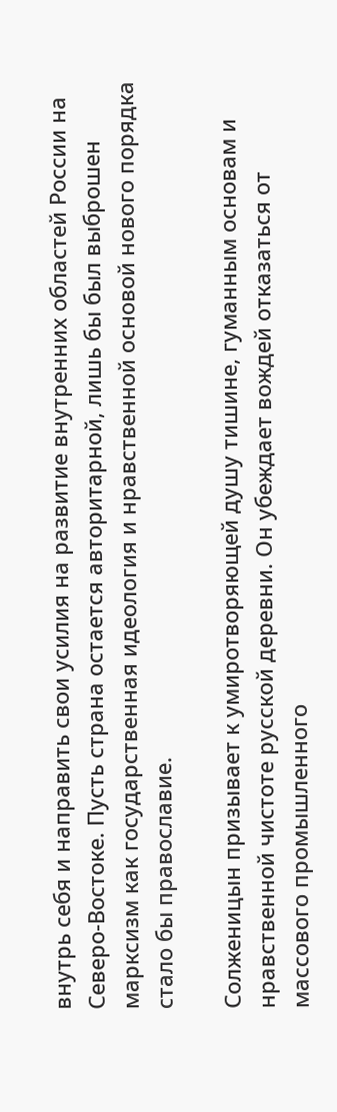внутрь себя и направить свои усилия на развитие внутренних областей России на Северо-Востоке. Пусть страна остается авторитарной, лишь бы был выброшен марксизм как государственная идеология и нравственной основой нового порядка стало бы православие.

Солженицын призывает к умиротворяющей душу тишине, гуманным основам и нравственной чистоте русской деревни. Он убеждает вождей отказаться от массового промышленного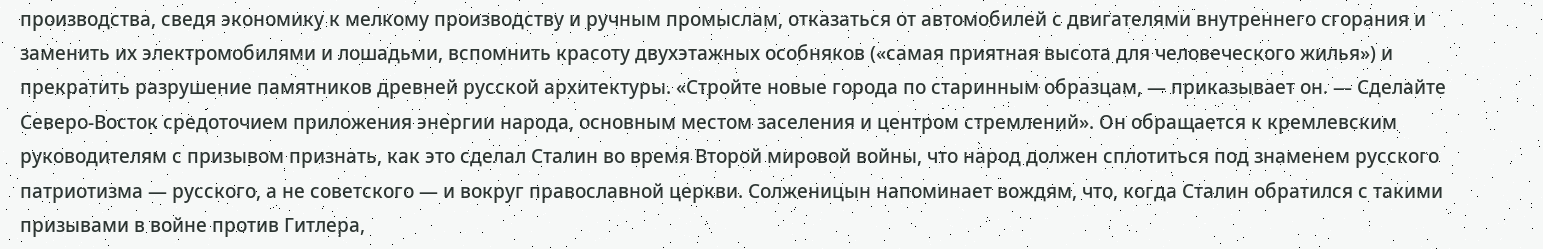производства, сведя экономику к мелкому производству и ручным промыслам, отказаться от автомобилей с двигателями внутреннего сгорания и заменить их электромобилями и лошадьми, вспомнить красоту двухэтажных особняков («самая приятная высота для человеческого жилья») и прекратить разрушение памятников древней русской архитектуры. «Стройте новые города по старинным образцам, — приказывает он. — Сделайте Северо-Восток средоточием приложения энергии народа, основным местом заселения и центром стремлений». Он обращается к кремлевским руководителям с призывом признать, как это сделал Сталин во время Второй мировой войны, что народ должен сплотиться под знаменем русского патриотизма — русского, а не советского — и вокруг православной церкви. Солженицын напоминает вождям, что, когда Сталин обратился с такими призывами в войне против Гитлера,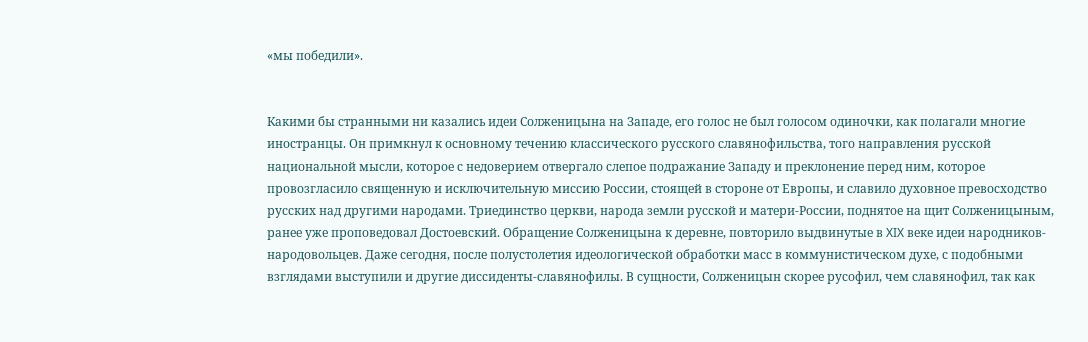«мы победили».


Какими бы странными ни казались идеи Солженицына на Западе, его голос не был голосом одиночки, как полагали многие иностранцы. Он примкнул к основному течению классического русского славянофильства, того направления русской национальной мысли, которое с недоверием отвергало слепое подражание Западу и преклонение перед ним, которое провозгласило священную и исключительную миссию России, стоящей в стороне от Европы, и славило духовное превосходство русских над другими народами. Триединство церкви, народа земли русской и матери-России, поднятое на щит Солженицыным, ранее уже проповедовал Достоевский. Обращение Солженицына к деревне, повторило выдвинутые в XIX веке идеи народников-народовольцев. Даже сегодня, после полустолетия идеологической обработки масс в коммунистическом духе, с подобными взглядами выступили и другие диссиденты-славянофилы. В сущности, Солженицын скорее русофил, чем славянофил, так как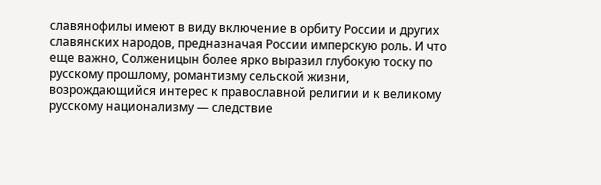славянофилы имеют в виду включение в орбиту России и других славянских народов, предназначая России имперскую роль. И что еще важно, Солженицын более ярко выразил глубокую тоску по русскому прошлому, романтизму сельской жизни, возрождающийся интерес к православной религии и к великому русскому национализму — следствие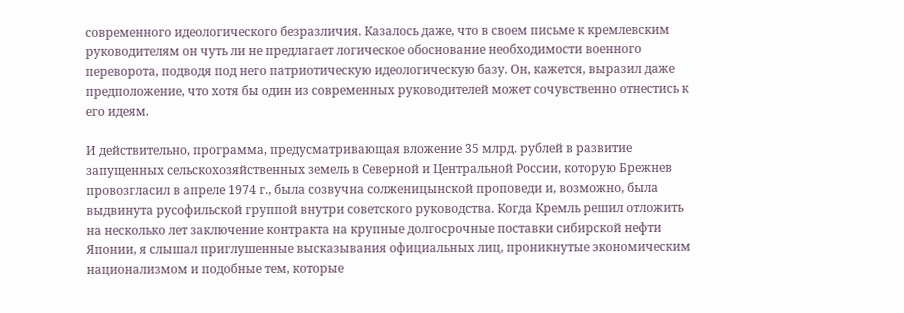современного идеологического безразличия. Казалось даже, что в своем письме к кремлевским руководителям он чуть ли не предлагает логическое обоснование необходимости военного переворота, подводя под него патриотическую идеологическую базу. Он, кажется, выразил даже предположение, что хотя бы один из современных руководителей может сочувственно отнестись к его идеям.

И действительно, программа, предусматривающая вложение 35 млрд. рублей в развитие запущенных сельскохозяйственных земель в Северной и Центральной России, которую Брежнев провозгласил в апреле 1974 г., была созвучна солженицынской проповеди и, возможно, была выдвинута русофильской группой внутри советского руководства. Когда Кремль решил отложить на несколько лет заключение контракта на крупные долгосрочные поставки сибирской нефти Японии, я слышал приглушенные высказывания официальных лиц, проникнутые экономическим национализмом и подобные тем, которые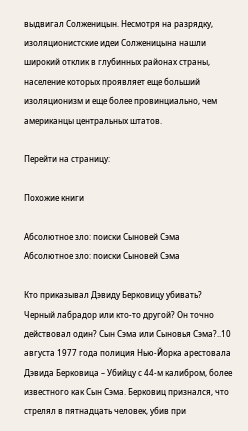выдвигал Солженицын. Несмотря на разрядку, изоляционистские идеи Солженицына нашли широкий отклик в глубинных районах страны, население которых проявляет еще больший изоляционизм и еще более провинциально, чем американцы центральных штатов.

Перейти на страницу:

Похожие книги

Абсолютное зло: поиски Сыновей Сэма
Абсолютное зло: поиски Сыновей Сэма

Кто приказывал Дэвиду Берковицу убивать? Черный лабрадор или кто-то другой? Он точно действовал один? Сын Сэма или Сыновья Сэма?..10 августа 1977 года полиция Нью-Йорка арестовала Дэвида Берковица – Убийцу с 44-м калибром, более известного как Сын Сэма. Берковиц признался, что стрелял в пятнадцать человек, убив при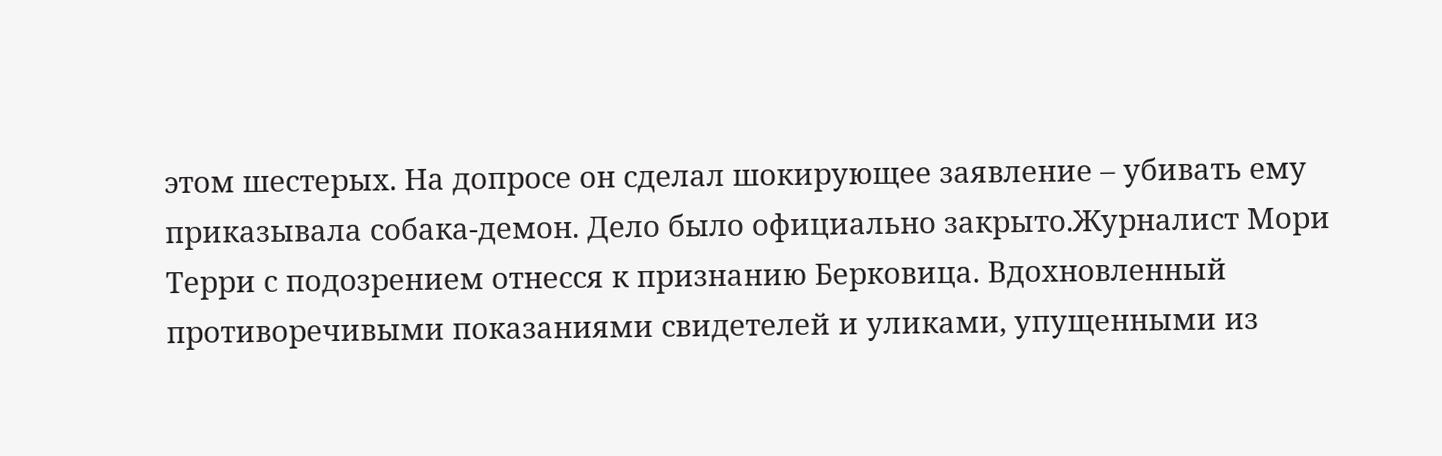этом шестерых. На допросе он сделал шокирующее заявление – убивать ему приказывала собака-демон. Дело было официально закрыто.Журналист Мори Терри с подозрением отнесся к признанию Берковица. Вдохновленный противоречивыми показаниями свидетелей и уликами, упущенными из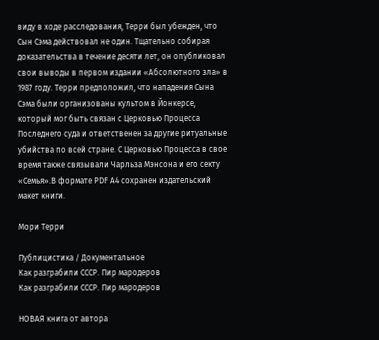виду в ходе расследования, Терри был убежден, что Сын Сэма действовал не один. Тщательно собирая доказательства в течение десяти лет, он опубликовал свои выводы в первом издании «Абсолютного зла» в 1987 году. Терри предположил, что нападения Сына Сэма были организованы культом в Йонкерсе, который мог быть связан с Церковью Процесса Последнего суда и ответственен за другие ритуальные убийства по всей стране. С Церковью Процесса в свое время также связывали Чарльза Мэнсона и его секту «Семья».В формате PDF A4 сохранен издательский макет книги.

Мори Терри

Публицистика / Документальное
Как разграбили СССР. Пир мародеров
Как разграбили СССР. Пир мародеров

НОВАЯ книга от автора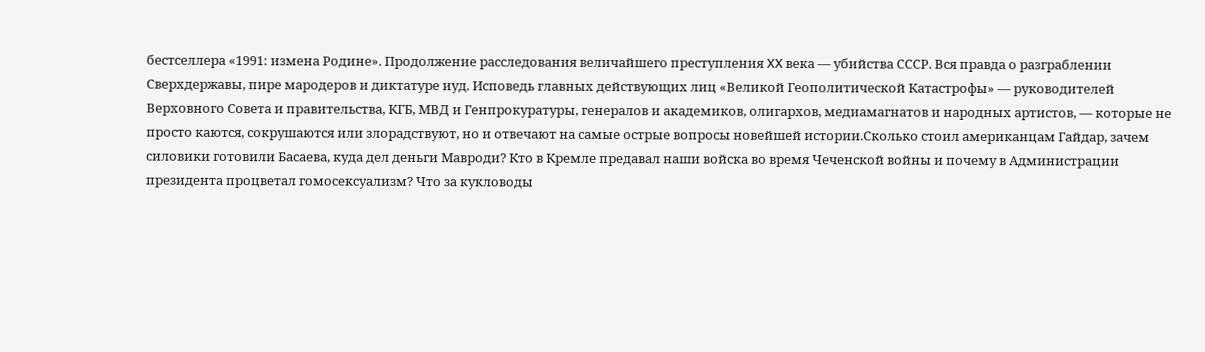бестселлера «1991: измена Родине». Продолжение расследования величайшего преступления XX века — убийства СССР. Вся правда о разграблении Сверхдержавы, пире мародеров и диктатуре иуд. Исповедь главных действующих лиц «Великой Геополитической Катастрофы» — руководителей Верховного Совета и правительства, КГБ, МВД и Генпрокуратуры, генералов и академиков, олигархов, медиамагнатов и народных артистов, — которые не просто каются, сокрушаются или злорадствуют, но и отвечают на самые острые вопросы новейшей истории.Сколько стоил американцам Гайдар, зачем силовики готовили Басаева, куда дел деньги Мавроди? Кто в Кремле предавал наши войска во время Чеченской войны и почему в Администрации президента процветал гомосексуализм? Что за кукловоды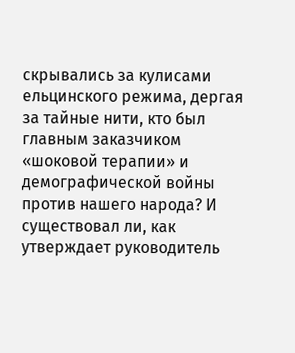скрывались за кулисами ельцинского режима, дергая за тайные нити, кто был главным заказчиком «шоковой терапии» и демографической войны против нашего народа? И существовал ли, как утверждает руководитель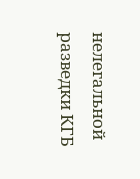нелегальной разведки КГБ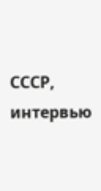СССР, интервью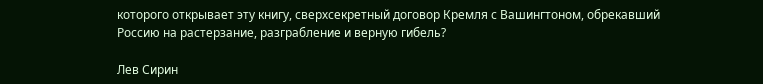которого открывает эту книгу, сверхсекретный договор Кремля с Вашингтоном, обрекавший Россию на растерзание, разграбление и верную гибель?

Лев Сирин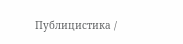Публицистика /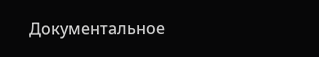Документальное